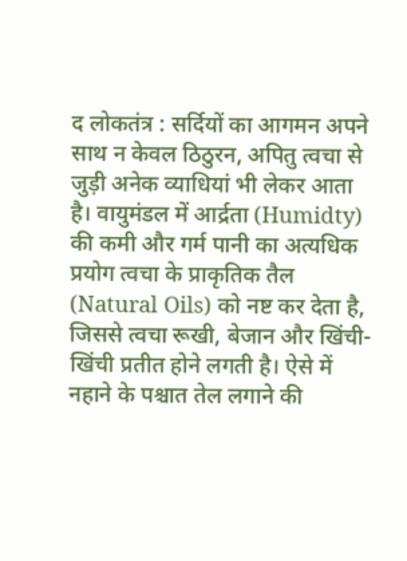द लोकतंत्र : सर्दियों का आगमन अपने साथ न केवल ठिठुरन, अपितु त्वचा से जुड़ी अनेक व्याधियां भी लेकर आता है। वायुमंडल में आर्द्रता (Humidty) की कमी और गर्म पानी का अत्यधिक प्रयोग त्वचा के प्राकृतिक तैल (Natural Oils) को नष्ट कर देता है, जिससे त्वचा रूखी, बेजान और खिंची-खिंची प्रतीत होने लगती है। ऐसे में नहाने के पश्चात तेल लगाने की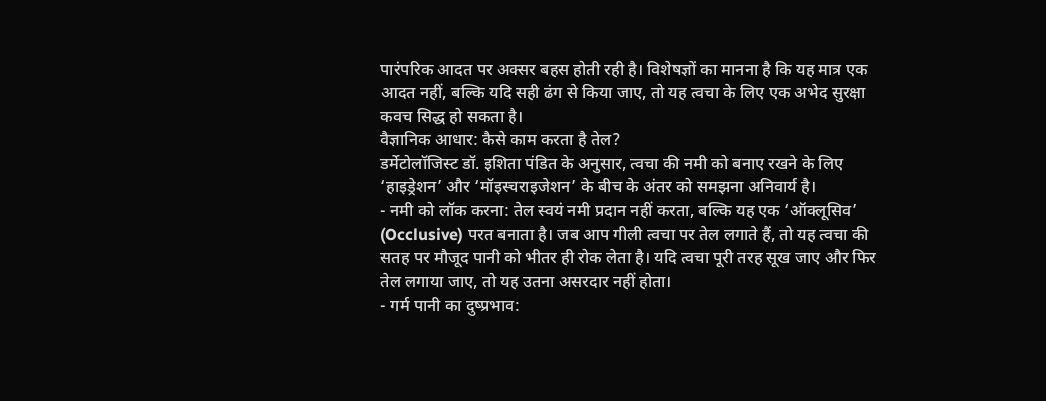पारंपरिक आदत पर अक्सर बहस होती रही है। विशेषज्ञों का मानना है कि यह मात्र एक आदत नहीं, बल्कि यदि सही ढंग से किया जाए, तो यह त्वचा के लिए एक अभेद सुरक्षा कवच सिद्ध हो सकता है।
वैज्ञानिक आधार: कैसे काम करता है तेल?
डर्मेटोलॉजिस्ट डॉ. इशिता पंडित के अनुसार, त्वचा की नमी को बनाए रखने के लिए ‘हाइड्रेशन’ और ‘मॉइस्चराइजेशन’ के बीच के अंतर को समझना अनिवार्य है।
- नमी को लॉक करना: तेल स्वयं नमी प्रदान नहीं करता, बल्कि यह एक ‘ऑक्लूसिव’ (Occlusive) परत बनाता है। जब आप गीली त्वचा पर तेल लगाते हैं, तो यह त्वचा की सतह पर मौजूद पानी को भीतर ही रोक लेता है। यदि त्वचा पूरी तरह सूख जाए और फिर तेल लगाया जाए, तो यह उतना असरदार नहीं होता।
- गर्म पानी का दुष्प्रभाव: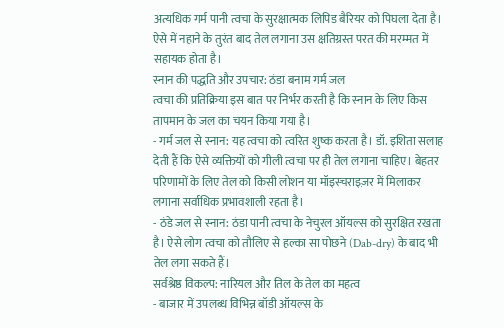अत्यधिक गर्म पानी त्वचा के सुरक्षात्मक लिपिड बैरियर को पिघला देता है। ऐसे में नहाने के तुरंत बाद तेल लगाना उस क्षतिग्रस्त परत की मरम्मत में सहायक होता है।
स्नान की पद्धति और उपचार: ठंडा बनाम गर्म जल
त्वचा की प्रतिक्रिया इस बात पर निर्भर करती है कि स्नान के लिए किस तापमान के जल का चयन किया गया है।
- गर्म जल से स्नान: यह त्वचा को त्वरित शुष्क करता है। डॉ. इशिता सलाह देती हैं कि ऐसे व्यक्तियों को गीली त्वचा पर ही तेल लगाना चाहिए। बेहतर परिणामों के लिए तेल को किसी लोशन या मॉइस्चराइज़र में मिलाकर लगाना सर्वाधिक प्रभावशाली रहता है।
- ठंडे जल से स्नान: ठंडा पानी त्वचा के नेचुरल ऑयल्स को सुरक्षित रखता है। ऐसे लोग त्वचा को तौलिए से हल्का सा पोछने (Dab-dry) के बाद भी तेल लगा सकते हैं।
सर्वश्रेष्ठ विकल्प: नारियल और तिल के तेल का महत्व
- बाजार में उपलब्ध विभिन्न बॉडी ऑयल्स के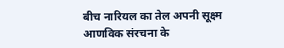बीच नारियल का तेल अपनी सूक्ष्म आणविक संरचना के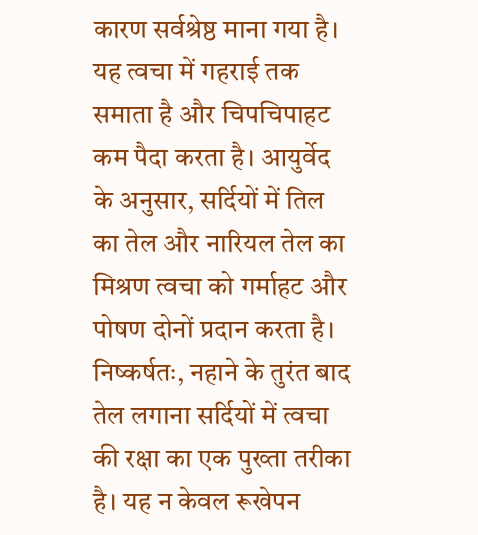कारण सर्वश्रेष्ठ माना गया है। यह त्वचा में गहराई तक समाता है और चिपचिपाहट कम पैदा करता है। आयुर्वेद के अनुसार, सर्दियों में तिल का तेल और नारियल तेल का मिश्रण त्वचा को गर्माहट और पोषण दोनों प्रदान करता है।
निष्कर्षतः, नहाने के तुरंत बाद तेल लगाना सर्दियों में त्वचा की रक्षा का एक पुख्ता तरीका है। यह न केवल रूखेपन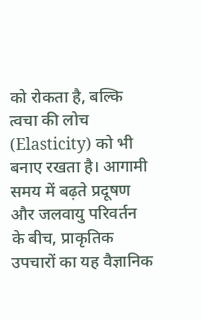को रोकता है, बल्कि त्वचा की लोच (Elasticity) को भी बनाए रखता है। आगामी समय में बढ़ते प्रदूषण और जलवायु परिवर्तन के बीच, प्राकृतिक उपचारों का यह वैज्ञानिक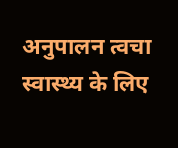अनुपालन त्वचा स्वास्थ्य के लिए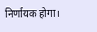निर्णायक होगा।